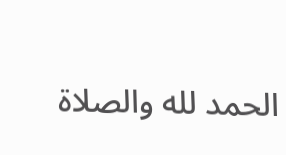الحمد لله والصلاة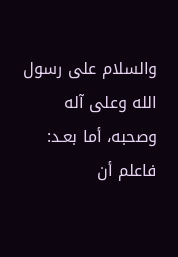والسلام على رسول الله وعلى آله وصحبه، أما بعـد:
فاعلم أن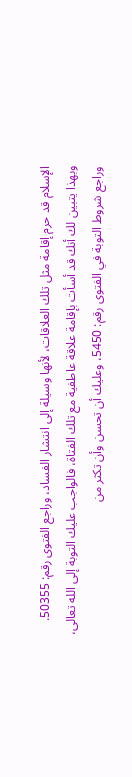الإسلام قد حرم إقامة مثل تلك العلاقات، لأنها وسيلة إلى انتشار الفساد، وراجع الفتوى رقم: 50355.
وبهذا يتبين لك أنك قد أسأت بإقامة علاقة عاطفية مع تلك الفتاة، فالواجب عليك التوبة إلى الله تعالى، وراجع شروط التوبة في الفتوى رقم: 5450، وعليك أن تحسن وأن تكثر من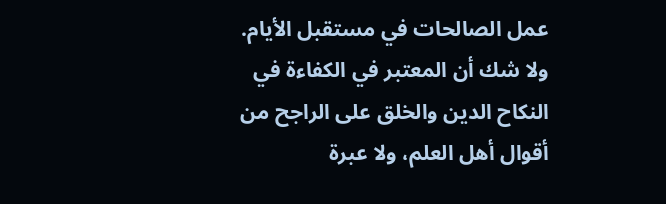عمل الصالحات في مستقبل الأيام.
ولا شك أن المعتبر في الكفاءة في النكاح الدين والخلق على الراجح من أقوال أهل العلم، ولا عبرة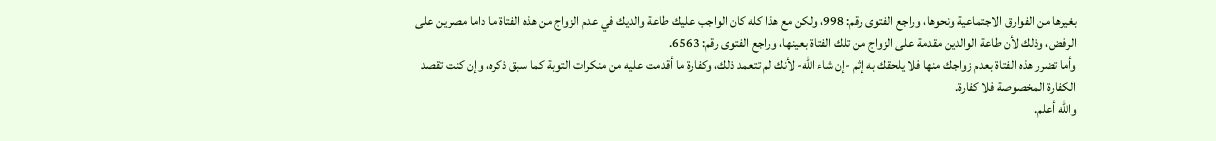بغيرها من الفوارق الاجتماعية ونحوها، وراجع الفتوى رقم: 998، ولكن مع هذا كله كان الواجب عليك طاعة والديك في عدم الزواج من هذه الفتاة ما داما مصرين على الرفض، وذلك لأن طاعة الوالدين مقدمة على الزواج من تلك الفتاة بعينها، وراجع الفتوى رقم: 6563.
وأما تضرر هذه الفتاة بعدم زواجك منها فلا يلحقك به إثم -إن شاء الله- لأنك لم تتعمد ذلك، وكفارة ما أقدمت عليه من منكرات التوبة كما سبق ذكره، وإن كنت تقصد الكفارة المخصوصة فلا كفارة.
والله أعلم.